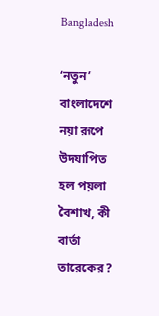Bangladesh

‘নতুন’ বাংলাদেশে নয়া রূপে উদযাপিত হল পয়লা বৈশাখ, কী বার্তা তারেকের?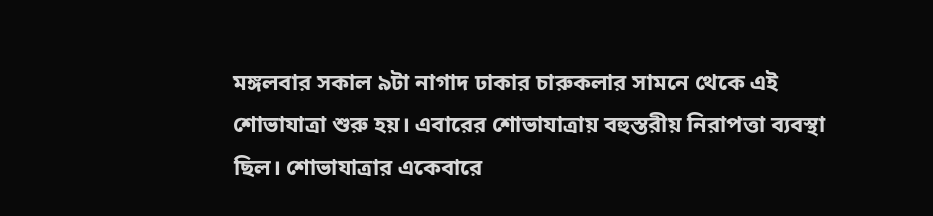মঙ্গলবার সকাল ৯টা নাগাদ ঢাকার চারুকলার সামনে থেকে এই শোভাযাত্রা শুরু হয়। এবারের শোভাযাত্রায় বহুস্তরীয় নিরাপত্তা ব্যবস্থা ছিল। শোভাযাত্রার একেবারে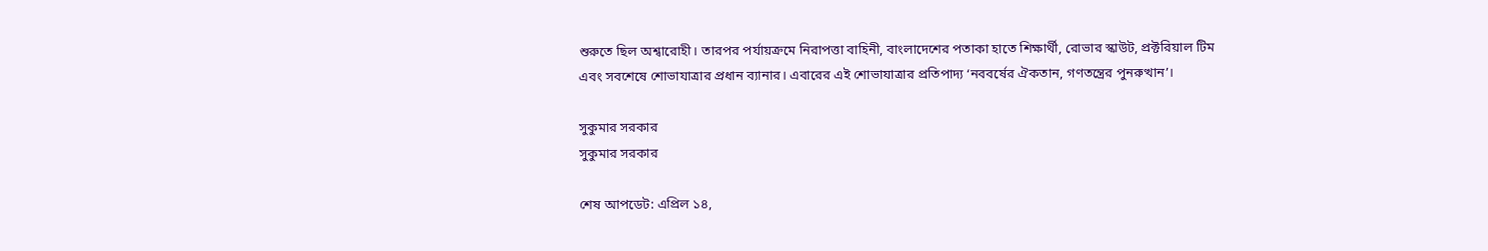শুরুতে ছিল অশ্বারোহী। তারপর পর্যায়ক্রমে নিরাপত্তা বাহিনী, বাংলাদেশের পতাকা হাতে শিক্ষার্থী, রোভার স্কাউট, প্রক্টরিয়াল টিম এবং সবশেষে শোভাযাত্রার প্রধান ব্যানার। এবারের এই শোভাযাত্রার প্রতিপাদ্য ‘নববর্ষের ঐকতান, গণতন্ত্রের পুনরুত্থান’।

সুকুমার সরকার
সুকুমার সরকার

শেষ আপডেট: এপ্রিল ১৪,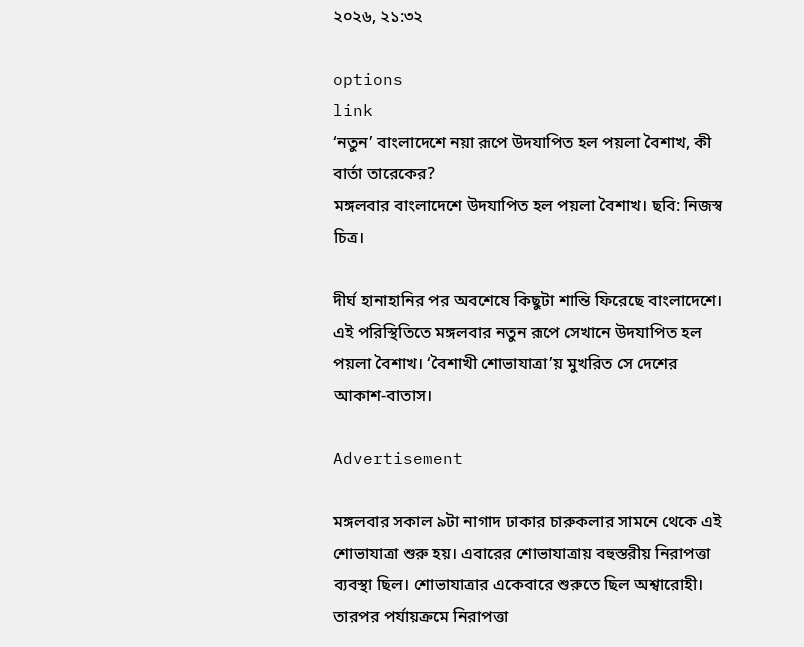২০২৬, ২১:৩২

options
link
‘নতুন’ বাংলাদেশে নয়া রূপে উদযাপিত হল পয়লা বৈশাখ, কী বার্তা তারেকের?
মঙ্গলবার বাংলাদেশে উদযাপিত হল পয়লা বৈশাখ। ছবি: নিজস্ব চিত্র।

দীর্ঘ হানাহানির পর অবশেষে কিছুটা শান্তি ফিরেছে বাংলাদেশে। এই পরিস্থিতিতে মঙ্গলবার নতুন রূপে সেখানে উদযাপিত হল পয়লা বৈশাখ। ‘বৈশাখী শোভাযাত্রা’য় মুখরিত সে দেশের আকাশ-বাতাস।

Advertisement

মঙ্গলবার সকাল ৯টা নাগাদ ঢাকার চারুকলার সামনে থেকে এই শোভাযাত্রা শুরু হয়। এবারের শোভাযাত্রায় বহুস্তরীয় নিরাপত্তা ব্যবস্থা ছিল। শোভাযাত্রার একেবারে শুরুতে ছিল অশ্বারোহী। তারপর পর্যায়ক্রমে নিরাপত্তা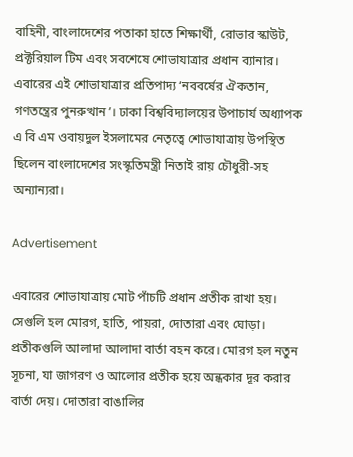বাহিনী, বাংলাদেশের পতাকা হাতে শিক্ষার্থী, রোভার স্কাউট, প্রক্টরিয়াল টিম এবং সবশেষে শোভাযাত্রার প্রধান ব্যানার। এবারের এই শোভাযাত্রার প্রতিপাদ্য ‘নববর্ষের ঐকতান, গণতন্ত্রের পুনরুত্থান’। ঢাকা বিশ্ববিদ্যালয়ের উপাচার্য অধ্যাপক এ বি এম ওবায়দুল ইসলামের নেতৃত্বে শোভাযাত্রায় উপস্থিত ছিলেন বাংলাদেশের সংস্কৃতিমন্ত্রী নিতাই রায় চৌধুরী-সহ অন্যান্যরা।

Advertisement

এবারের শোভাযাত্রায় মোট পাঁচটি প্রধান প্রতীক রাখা হয়। সেগুলি হল মোরগ, হাতি, পায়রা, দোতারা এবং ঘোড়া। প্রতীকগুলি আলাদা আলাদা বার্তা বহন করে। মোরগ হল নতুন সূচনা, যা জাগরণ ও আলোর প্রতীক হয়ে অন্ধকার দূর করার বার্তা দেয়। দোতারা বাঙালির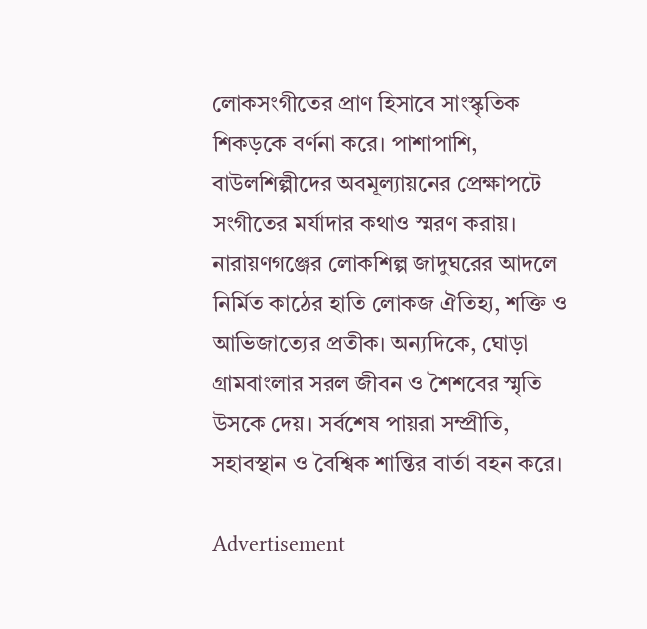লোকসংগীতের প্রাণ হিসাবে সাংস্কৃতিক শিকড়কে বর্ণনা করে। পাশাপাশি, বাউলশিল্পীদের অবমূল্যায়নের প্রেক্ষাপটে সংগীতের মর্যাদার কথাও স্মরণ করায়। নারায়ণগঞ্জের লোকশিল্প জাদুঘরের আদলে নির্মিত কাঠের হাতি লোকজ ঐতিহ্য, শক্তি ও আভিজাত্যের প্রতীক। অন্যদিকে, ঘোড়া গ্রামবাংলার সরল জীবন ও শৈশবের স্মৃতি উসকে দেয়। সর্বশেষ পায়রা সম্প্রীতি, সহাবস্থান ও বৈশ্বিক শান্তির বার্তা বহন করে।

Advertisement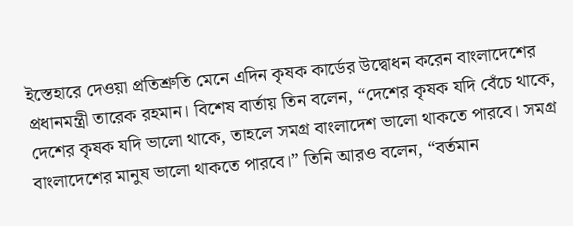ইস্তেহারে দেওয়া প্রতিশ্রুতি মেনে এদিন কৃষক কার্ডের উদ্বোধন করেন বাংলাদেশের প্রধানমন্ত্রী তারেক রহমান। বিশেষ বার্তায় তিন বলেন, “দেশের কৃষক যদি বেঁচে থাকে, দেশের কৃষক যদি ভালো থাকে, তাহলে সমগ্র বাংলাদেশ ভালো থাকতে পারবে। সমগ্র বাংলাদেশের মানুষ ভালো থাকতে পারবে।” তিনি আরও বলেন, “বর্তমান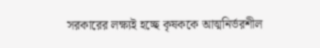সরকারের লক্ষ্যই হচ্ছে কৃষককে আত্মনির্ভরশীল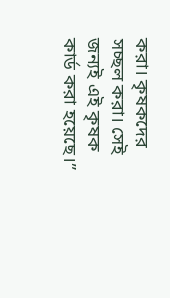করা। কৃষকদের সচ্ছল করা। সেই জন্যই এই কৃষক কার্ড করা হয়েছে।”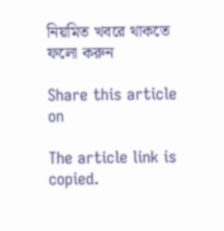নিয়মিত খবরে থাকতে ফলো করুন

Share this article on

The article link is copied.